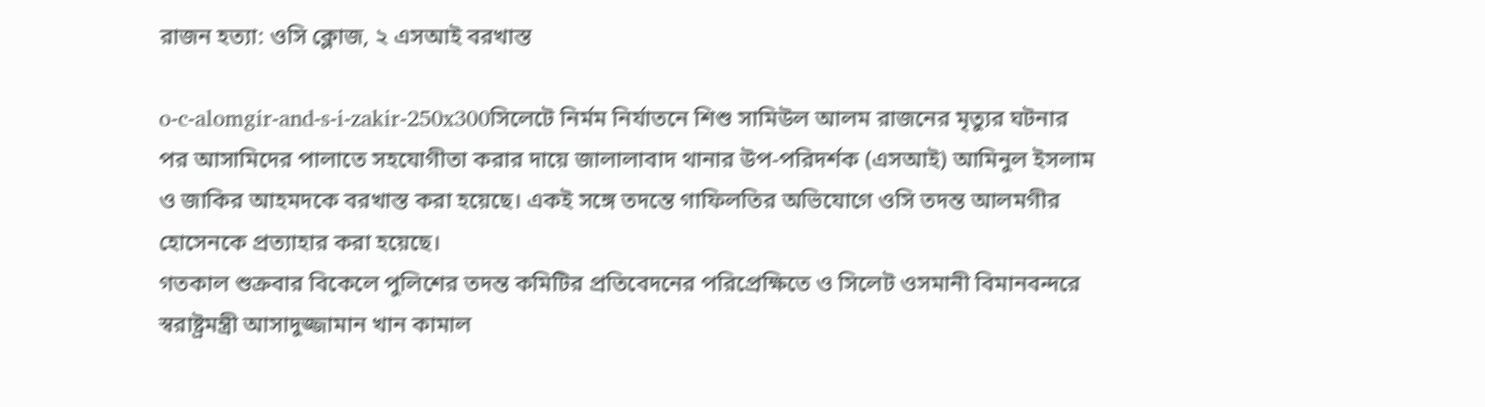রাজন হত্যা: ওসি ক্লোজ, ২ এসআই বরখাস্ত

o-c-alomgir-and-s-i-zakir-250x300সিলেটে নির্মম নির্যাতনে শিশু সামিউল আলম রাজনের মৃত্যুর ঘটনার পর আসামিদের পালাতে সহযোগীতা করার দায়ে জালালাবাদ থানার উপ-পরিদর্শক (এসআই) আমিনুল ইসলাম ও জাকির আহমদকে বরখাস্ত করা হয়েছে। একই সঙ্গে তদন্তে গাফিলতির অভিযোগে ওসি তদন্ত আলমগীর হোসেনকে প্রত্যাহার করা হয়েছে।
গতকাল শুক্রবার বিকেলে পুলিশের তদন্ত কমিটির প্রতিবেদনের পরিপ্রেক্ষিতে ও সিলেট ওসমানী বিমানবন্দরে স্বরাষ্ট্রমন্ত্রী আসাদুজ্জামান খান কামাল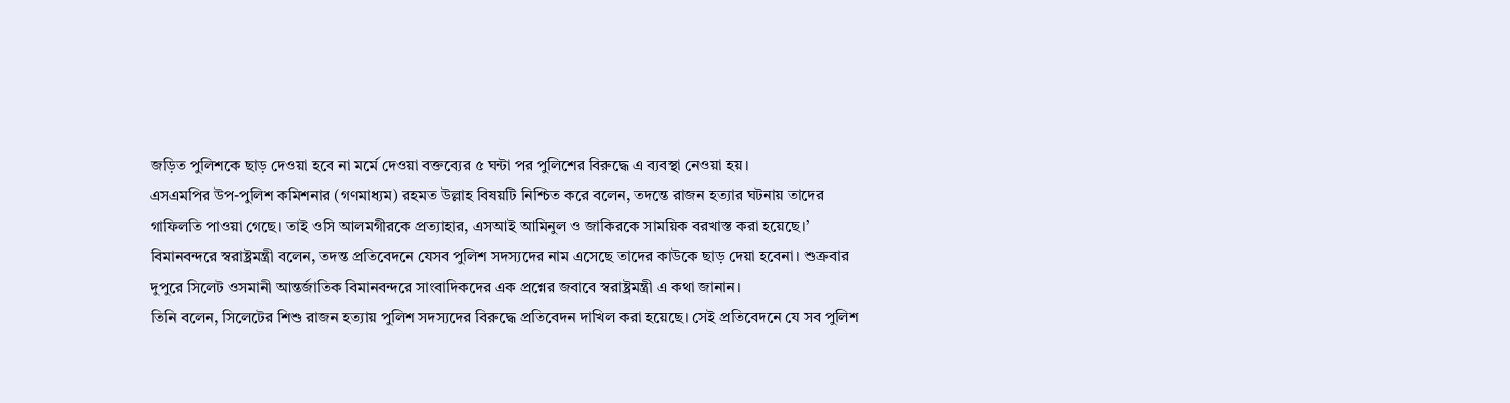জড়িত পুলিশকে ছাড় দেওয়া হবে না মর্মে দেওয়া বক্তব্যের ৫ ঘন্টা পর পুলিশের বিরুদ্ধে এ ব্যবস্থা নেওয়া হয়।
এসএমপির উপ-পুলিশ কমিশনার (গণমাধ্যম) রহমত উল্লাহ বিষয়টি নিশ্চিত করে বলেন, তদন্তে রাজন হত্যার ঘটনায় তাদের গাফিলতি পাওয়া গেছে। তাই ওসি আলমগীরকে প্রত্যাহার, এসআই আমিনুল ও জাকিরকে সাময়িক বরখাস্ত করা হয়েছে।’
বিমানবন্দরে স্বরাষ্ট্রমন্ত্রী বলেন, তদন্ত প্রতিবেদনে যেসব পুলিশ সদস্যদের নাম এসেছে তাদের কাউকে ছাড় দেয়া হবেনা। শুক্রবার দুপুরে সিলেট ওসমানী আন্তর্জাতিক বিমানবন্দরে সাংবাদিকদের এক প্রশ্নের জবাবে স্বরাষ্ট্রমন্ত্রী এ কথা জানান।
তিনি বলেন, সিলেটের শিশু রাজন হত্যায় পুলিশ সদস্যদের বিরুদ্ধে প্রতিবেদন দাখিল করা হয়েছে। সেই প্রতিবেদনে যে সব পুলিশ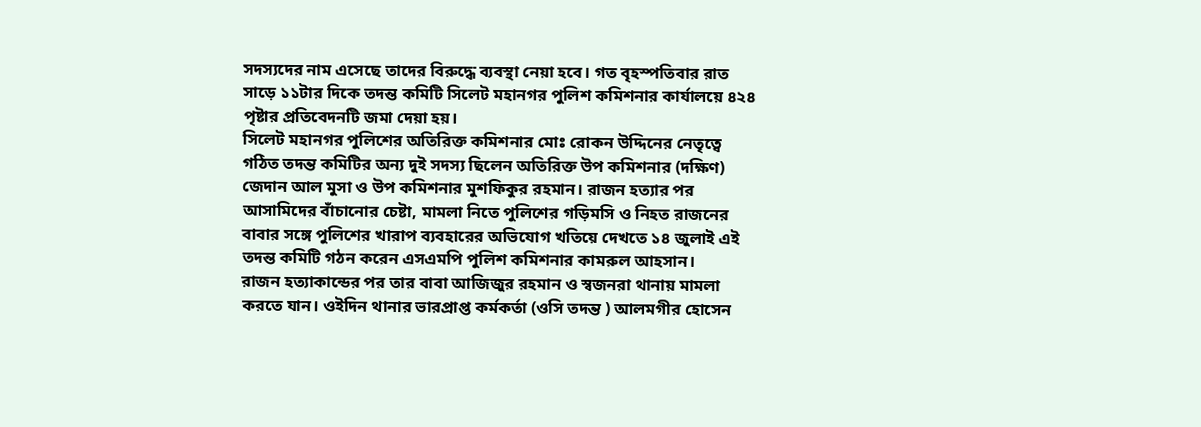সদস্যদের নাম এসেছে তাদের বিরুদ্ধে ব্যবস্থা নেয়া হবে। গত বৃহস্পতিবার রাত সাড়ে ১১টার দিকে তদন্ত কমিটি সিলেট মহানগর পুলিশ কমিশনার কার্যালয়ে ৪২৪ পৃষ্টার প্রতিবেদনটি জমা দেয়া হয়।
সিলেট মহানগর পুলিশের অতিরিক্ত কমিশনার মোঃ রোকন উদ্দিনের নেতৃত্বে গঠিত তদন্ত কমিটির অন্য দুই সদস্য ছিলেন অতিরিক্ত উপ কমিশনার (দক্ষিণ) জেদান আল মুসা ও উপ কমিশনার মুশফিকুর রহমান। রাজন হত্যার পর আসামিদের বাঁচানোর চেষ্টা, মামলা নিতে পুলিশের গড়িমসি ও নিহত রাজনের বাবার সঙ্গে পুলিশের খারাপ ব্যবহারের অভিযোগ খতিয়ে দেখতে ১৪ জুলাই এই তদন্ত কমিটি গঠন করেন এসএমপি পুলিশ কমিশনার কামরুল আহসান।
রাজন হত্যাকান্ডের পর তার বাবা আজিজুর রহমান ও স্বজনরা থানায় মামলা করতে যান। ওইদিন থানার ভারপ্রাপ্ত কর্মকর্তা (ওসি তদন্ত ) আলমগীর হোসেন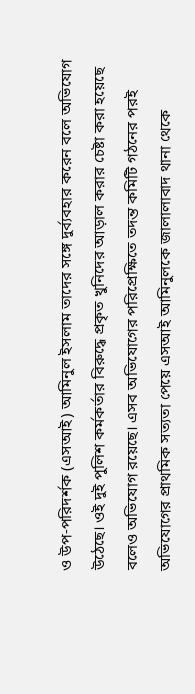ও উপ-পরিদর্শক (এসআই) আমিনুল ইসলাম তাদের সঙ্গে দুর্ব্যবহার করেন বলে অভিযোগ উঠেছে। ওই দুই পুলিশ কর্মকর্তার বিরুদ্ধে প্রকৃত খুনিদের আড়াল করার চেষ্টা করা হয়েছে বলেও অভিযোগ রয়েছে। এসব অভিযোগের পরিপ্রেক্ষিতে তদন্ত কমিটি গঠনের পরই অভিযোগের প্রাথমিক সত্যতা পেয়ে এসআই আমিনুলকে জালালাবাদ থানা থেকে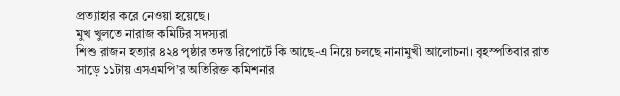প্রত্যাহার করে নেওয়া হয়েছে।
মুখ খুলতে নারাজ কমিটির সদস্যরা
শিশু রাজন হত্যার ৪২৪ পৃষ্ঠার তদন্ত রিপোর্টে কি আছে-এ নিয়ে চলছে নানামুখী আলোচনা। বৃহস্পতিবার রাত সাড়ে ১১টায় এসএমপি’র অতিরিক্ত কমিশনার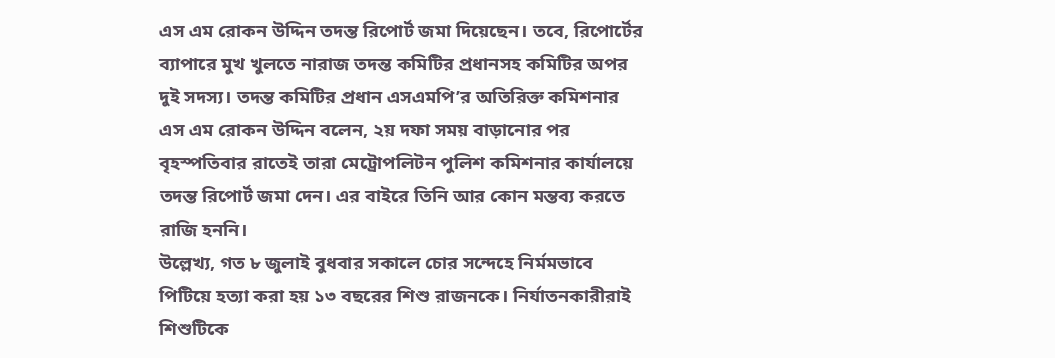এস এম রোকন উদ্দিন তদন্ত রিপোর্ট জমা দিয়েছেন। তবে, রিপোর্টের ব্যাপারে মুখ খুলতে নারাজ তদন্ত কমিটির প্রধানসহ কমিটির অপর দুই সদস্য। তদন্ত কমিটির প্রধান এসএমপি’র অতিরিক্ত কমিশনার এস এম রোকন উদ্দিন বলেন, ২য় দফা সময় বাড়ানোর পর বৃহস্পতিবার রাতেই তারা মেট্রোপলিটন পুলিশ কমিশনার কার্যালয়ে তদন্ত রিপোর্ট জমা দেন। এর বাইরে তিনি আর কোন মন্তব্য করতে রাজি হননি।
উল্লেখ্য, গত ৮ জুলাই বুধবার সকালে চোর সন্দেহে নির্মমভাবে পিটিয়ে হত্যা করা হয় ১৩ বছরের শিশু রাজনকে। নির্যাতনকারীরাই শিশুটিকে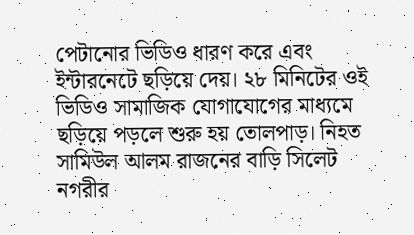পেটানোর ভিডিও ধারণ করে এবং ইন্টারনেটে ছড়িয়ে দেয়। ২৮ মিনিটের ওই ভিডিও সামাজিক যোগাযোগের মাধ্যমে ছড়িয়ে পড়লে শুরু হয় তোলপাড়। নিহত সামিউল আলম রাজনের বাড়ি সিলেট নগরীর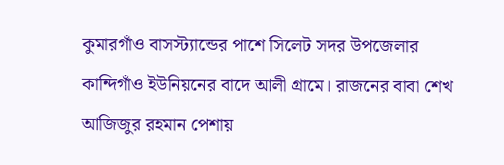কুমারগাঁও বাসস্ট্যান্ডের পাশে সিলেট সদর উপজেলার কান্দিগাঁও ইউনিয়নের বাদে আলী গ্রামে। রাজনের বাবা শেখ আজিজুর রহমান পেশায়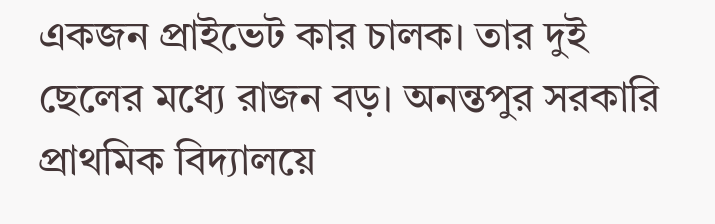একজন প্রাইভেট কার চালক। তার দুই ছেলের মধ্যে রাজন বড়। অনন্তপুর সরকারি প্রাথমিক বিদ্যালয়ে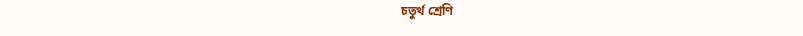চতুর্থ শ্রেণি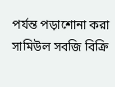পর্যন্ত পড়াশোনা করা সামিউল সবজি বিক্রি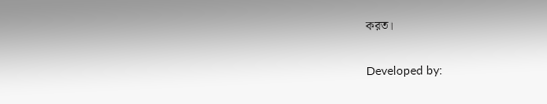করত।

Developed by: